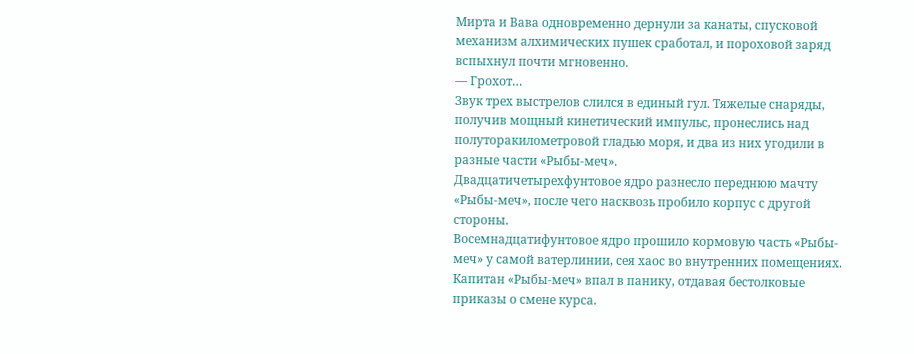Мирта и Вава одновременно дернули за канаты, спусковой механизм алхимических пушек сработал, и пороховой заряд вспыхнул почти мгновенно.
— Грохот…
Звук трех выстрелов слился в единый гул. Тяжелые снаряды, получив мощный кинетический импульс, пронеслись над полуторакилометровой гладью моря, и два из них угодили в разные части «Рыбы-меч».
Двадцатичетырехфунтовое ядро разнесло переднюю мачту «Рыбы-меч», после чего насквозь пробило корпус с другой стороны.
Восемнадцатифунтовое ядро прошило кормовую часть «Рыбы-меч» у самой ватерлинии, сея хаос во внутренних помещениях.
Капитан «Рыбы-меч» впал в панику, отдавая бестолковые приказы о смене курса.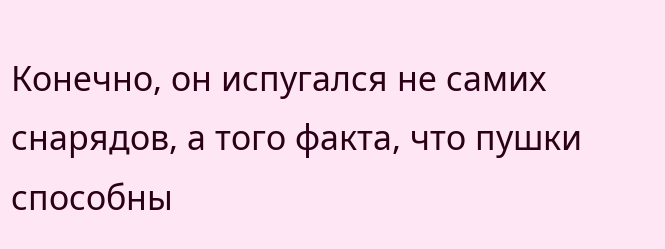Конечно, он испугался не самих снарядов, а того факта, что пушки способны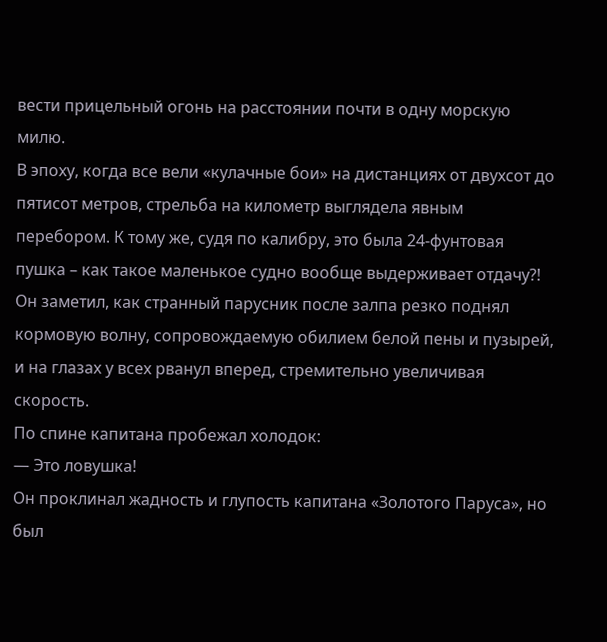вести прицельный огонь на расстоянии почти в одну морскую милю.
В эпоху, когда все вели «кулачные бои» на дистанциях от двухсот до пятисот метров, стрельба на километр выглядела явным перебором. К тому же, судя по калибру, это была 24-фунтовая пушка – как такое маленькое судно вообще выдерживает отдачу?!
Он заметил, как странный парусник после залпа резко поднял кормовую волну, сопровождаемую обилием белой пены и пузырей, и на глазах у всех рванул вперед, стремительно увеличивая скорость.
По спине капитана пробежал холодок:
— Это ловушка!
Он проклинал жадность и глупость капитана «Золотого Паруса», но был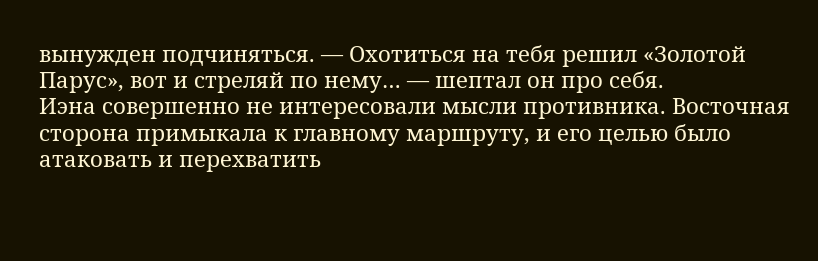вынужден подчиняться. — Охотиться на тебя решил «Золотой Парус», вот и стреляй по нему… — шептал он про себя.
Иэна совершенно не интересовали мысли противника. Восточная сторона примыкала к главному маршруту, и его целью было атаковать и перехватить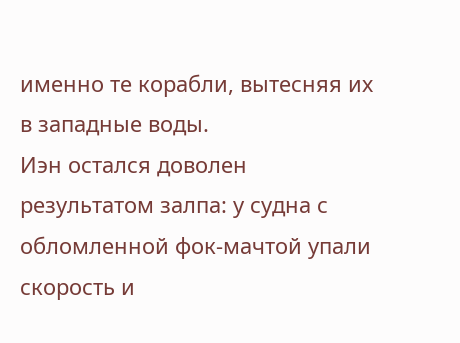именно те корабли, вытесняя их в западные воды.
Иэн остался доволен результатом залпа: у судна с обломленной фок-мачтой упали скорость и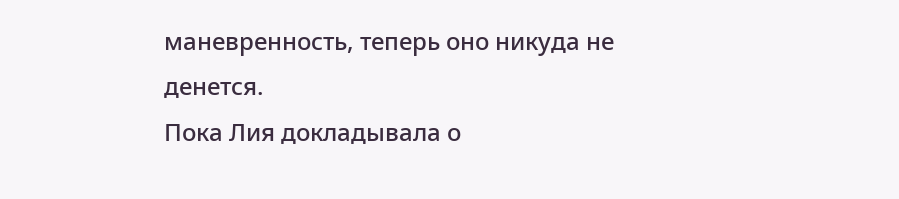маневренность, теперь оно никуда не денется.
Пока Лия докладывала о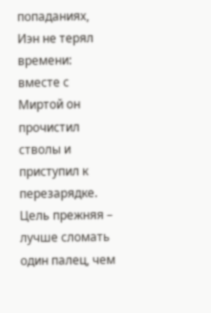попаданиях, Иэн не терял времени: вместе с Миртой он прочистил стволы и приступил к перезарядке.
Цель прежняя – лучше сломать один палец, чем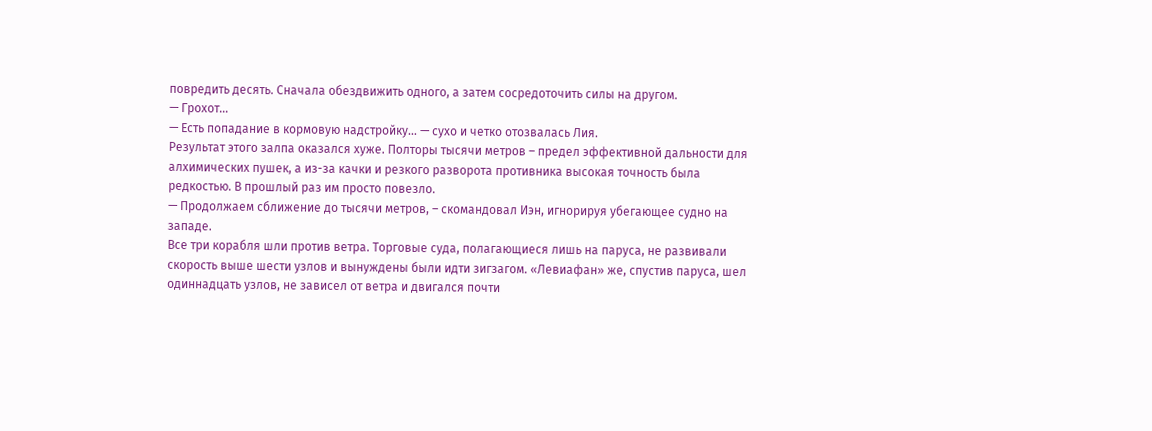повредить десять. Сначала обездвижить одного, а затем сосредоточить силы на другом.
— Грохот…
— Есть попадание в кормовую надстройку… — сухо и четко отозвалась Лия.
Результат этого залпа оказался хуже. Полторы тысячи метров – предел эффективной дальности для алхимических пушек, а из-за качки и резкого разворота противника высокая точность была редкостью. В прошлый раз им просто повезло.
— Продолжаем сближение до тысячи метров, – скомандовал Иэн, игнорируя убегающее судно на западе.
Все три корабля шли против ветра. Торговые суда, полагающиеся лишь на паруса, не развивали скорость выше шести узлов и вынуждены были идти зигзагом. «Левиафан» же, спустив паруса, шел одиннадцать узлов, не зависел от ветра и двигался почти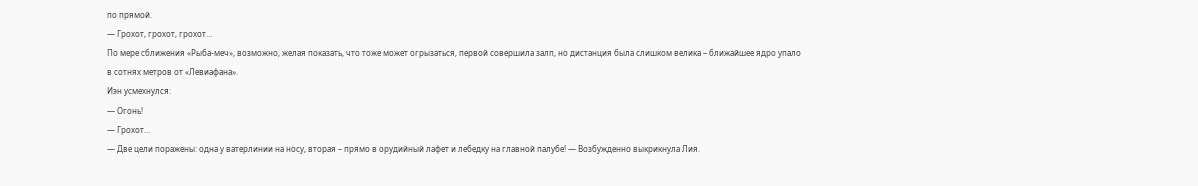по прямой.
— Грохот, грохот, грохот…
По мере сближения «Рыба-меч», возможно, желая показать, что тоже может огрызаться, первой совершила залп, но дистанция была слишком велика – ближайшее ядро упало в сотнях метров от «Левиафана».
Иэн усмехнулся:
— Огонь!
— Грохот…
— Две цели поражены: одна у ватерлинии на носу, вторая – прямо в орудийный лафет и лебедку на главной палубе! — Возбужденно выкрикнула Лия.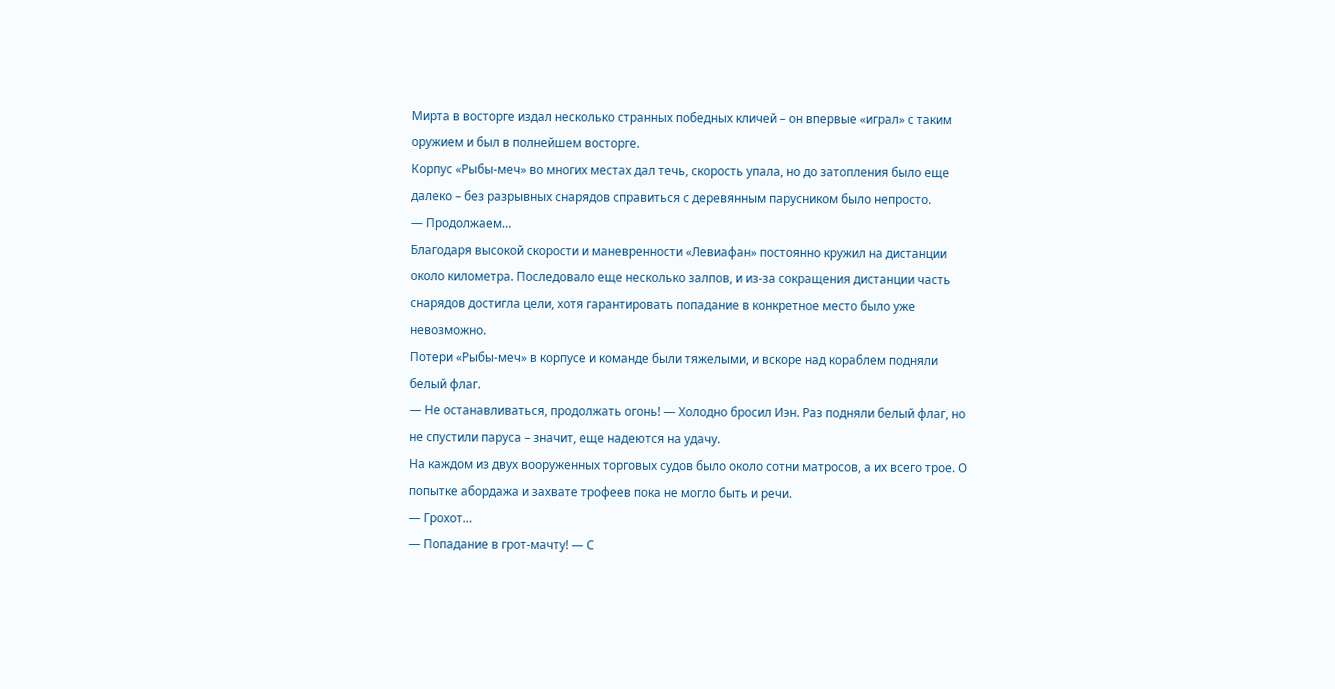Мирта в восторге издал несколько странных победных кличей – он впервые «играл» с таким оружием и был в полнейшем восторге.
Корпус «Рыбы-меч» во многих местах дал течь, скорость упала, но до затопления было еще далеко – без разрывных снарядов справиться с деревянным парусником было непросто.
— Продолжаем…
Благодаря высокой скорости и маневренности «Левиафан» постоянно кружил на дистанции около километра. Последовало еще несколько залпов, и из-за сокращения дистанции часть снарядов достигла цели, хотя гарантировать попадание в конкретное место было уже невозможно.
Потери «Рыбы-меч» в корпусе и команде были тяжелыми, и вскоре над кораблем подняли белый флаг.
— Не останавливаться, продолжать огонь! — Холодно бросил Иэн. Раз подняли белый флаг, но не спустили паруса – значит, еще надеются на удачу.
На каждом из двух вооруженных торговых судов было около сотни матросов, а их всего трое. О попытке абордажа и захвате трофеев пока не могло быть и речи.
— Грохот…
— Попадание в грот-мачту! — С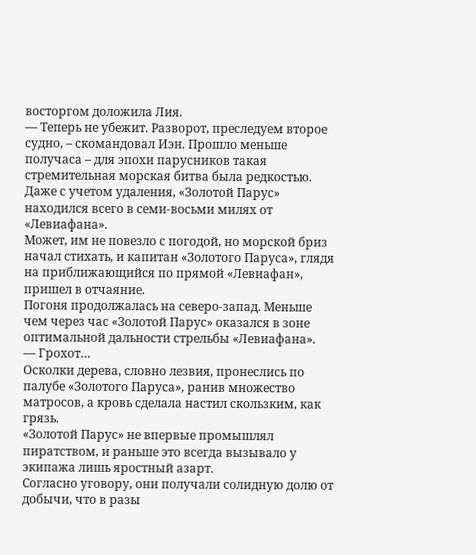восторгом доложила Лия.
— Теперь не убежит. Разворот, преследуем второе судно, – скомандовал Иэн. Прошло меньше получаса – для эпохи парусников такая стремительная морская битва была редкостью.
Даже с учетом удаления, «Золотой Парус» находился всего в семи-восьми милях от «Левиафана».
Может, им не повезло с погодой, но морской бриз начал стихать, и капитан «Золотого Паруса», глядя на приближающийся по прямой «Левиафан», пришел в отчаяние.
Погоня продолжалась на северо-запад. Меньше чем через час «Золотой Парус» оказался в зоне оптимальной дальности стрельбы «Левиафана».
— Грохот…
Осколки дерева, словно лезвия, пронеслись по палубе «Золотого Паруса», ранив множество матросов, а кровь сделала настил скользким, как грязь.
«Золотой Парус» не впервые промышлял пиратством, и раньше это всегда вызывало у экипажа лишь яростный азарт.
Согласно уговору, они получали солидную долю от добычи, что в разы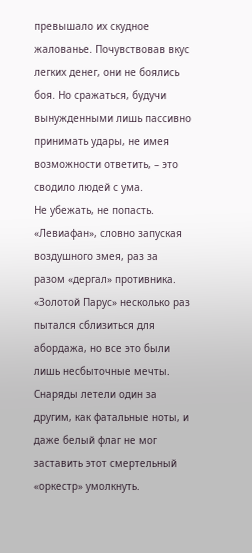превышало их скудное жалованье. Почувствовав вкус легких денег, они не боялись боя. Но сражаться, будучи вынужденными лишь пассивно принимать удары, не имея возможности ответить, – это сводило людей с ума.
Не убежать, не попасть. «Левиафан», словно запуская воздушного змея, раз за разом «дергал» противника.
«Золотой Парус» несколько раз пытался сблизиться для абордажа, но все это были лишь несбыточные мечты.
Снаряды летели один за другим, как фатальные ноты, и даже белый флаг не мог заставить этот смертельный «оркестр» умолкнуть.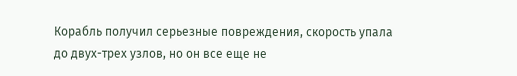Корабль получил серьезные повреждения, скорость упала до двух-трех узлов, но он все еще не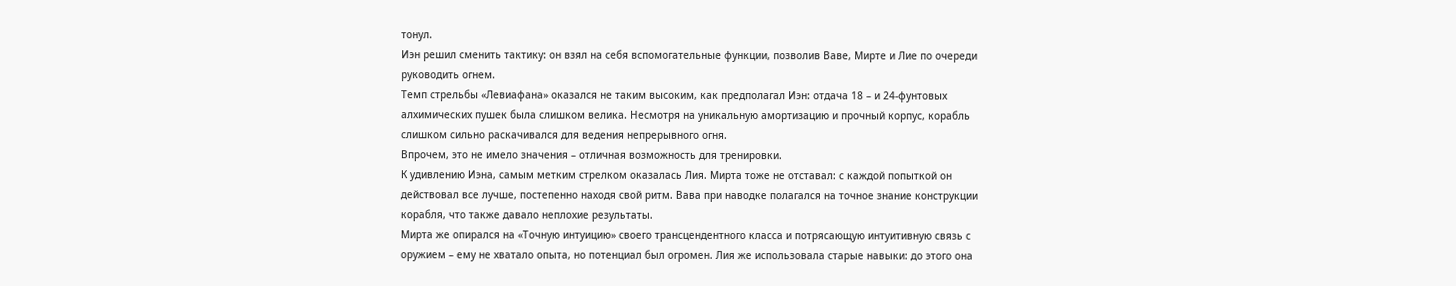тонул.
Иэн решил сменить тактику: он взял на себя вспомогательные функции, позволив Ваве, Мирте и Лие по очереди руководить огнем.
Темп стрельбы «Левиафана» оказался не таким высоким, как предполагал Иэн: отдача 18 – и 24-фунтовых алхимических пушек была слишком велика. Несмотря на уникальную амортизацию и прочный корпус, корабль слишком сильно раскачивался для ведения непрерывного огня.
Впрочем, это не имело значения – отличная возможность для тренировки.
К удивлению Иэна, самым метким стрелком оказалась Лия. Мирта тоже не отставал: с каждой попыткой он действовал все лучше, постепенно находя свой ритм. Вава при наводке полагался на точное знание конструкции корабля, что также давало неплохие результаты.
Мирта же опирался на «Точную интуицию» своего трансцендентного класса и потрясающую интуитивную связь с оружием – ему не хватало опыта, но потенциал был огромен. Лия же использовала старые навыки: до этого она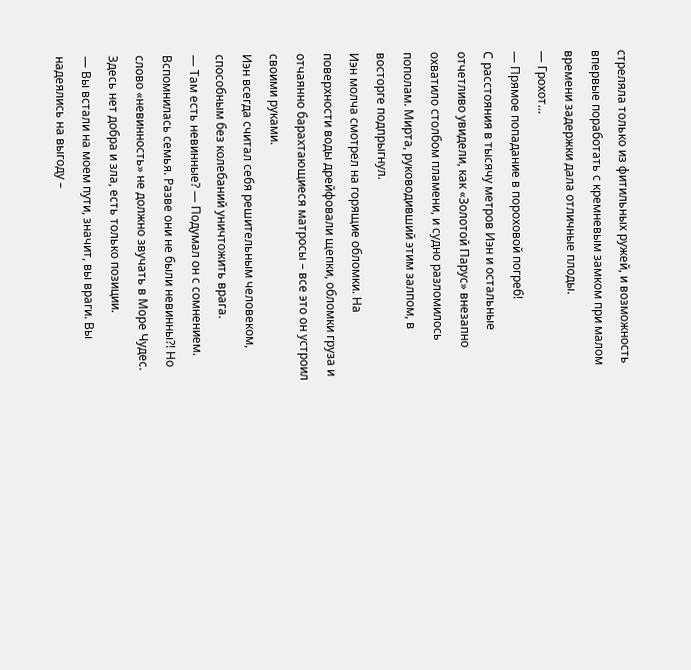стреляла только из фитильных ружей, и возможность впервые поработать с кремневым замком при малом времени задержки дала отличные плоды.
— Грохот…
— Прямое попадание в пороховой погреб!
С расстояния в тысячу метров Иэн и остальные отчетливо увидели, как «Золотой Парус» внезапно охватило столбом пламени, и судно разломилось пополам. Мирта, руководивший этим залпом, в восторге подпрыгнул.
Иэн молча смотрел на горящие обломки. На поверхности воды дрейфовали щепки, обломки груза и отчаянно барахтающиеся матросы – все это он устроил своими руками.
Иэн всегда считал себя решительным человеком, способным без колебаний уничтожить врага.
— Там есть невинные? — Подумал он с сомнением.
Вспомнилась семья. Разве они не были невинны?! Но слово «невинность» не должно звучать в Море Чудес. Здесь нет добра и зла, есть только позиции.
— Вы встали на моем пути, значит, вы враги. Вы надеялись на выгоду –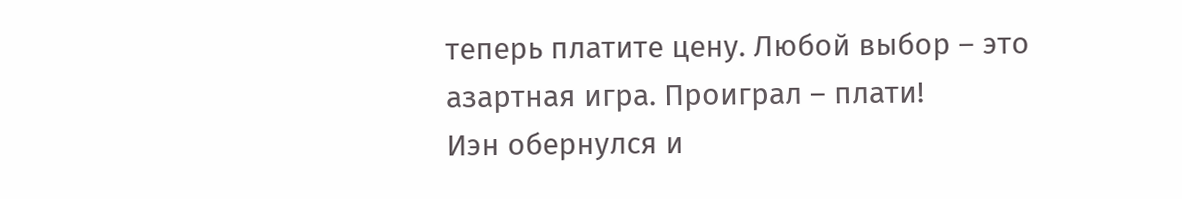теперь платите цену. Любой выбор – это азартная игра. Проиграл – плати!
Иэн обернулся и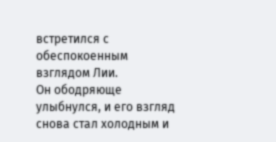встретился с обеспокоенным взглядом Лии.
Он ободряюще улыбнулся, и его взгляд снова стал холодным и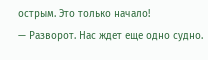острым. Это только начало!
— Разворот. Нас ждет еще одно судно.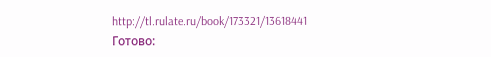http://tl.rulate.ru/book/173321/13618441
Готово: